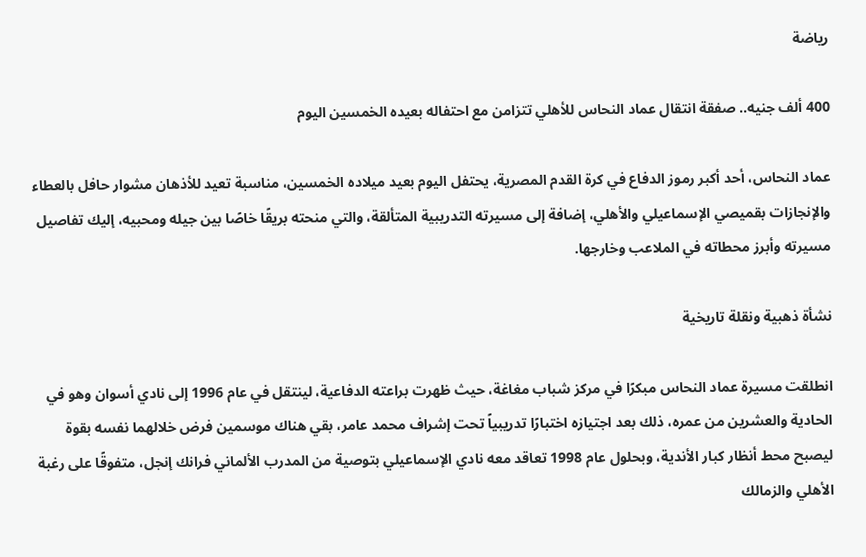رياضة

400 ألف جنيه.. صفقة انتقال عماد النحاس للأهلي تتزامن مع احتفاله بعيده الخمسين اليوم

عماد النحاس، أحد أكبر رموز الدفاع في كرة القدم المصرية، يحتفل اليوم بعيد ميلاده الخمسين، مناسبة تعيد للأذهان مشوار حافل بالعطاء والإنجازات بقميصي الإسماعيلي والأهلي، إضافة إلى مسيرته التدريبية المتألقة، والتي منحته بريقًا خاصًا بين جيله ومحبيه، إليك تفاصيل مسيرته وأبرز محطاته في الملاعب وخارجها.

نشأة ذهبية ونقلة تاريخية

انطلقت مسيرة عماد النحاس مبكرًا في مركز شباب مغاغة، حيث ظهرت براعته الدفاعية، لينتقل في عام 1996 إلى نادي أسوان وهو في الحادية والعشرين من عمره، ذلك بعد اجتيازه اختبارًا تدريبياً تحت إشراف محمد عامر، بقي هناك موسمين فرض خلالهما نفسه بقوة ليصبح محط أنظار كبار الأندية، وبحلول عام 1998 تعاقد معه نادي الإسماعيلي بتوصية من المدرب الألماني فرانك إنجل، متفوقًا على رغبة الأهلي والزمالك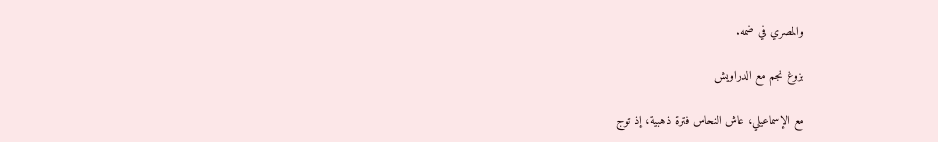والمصري في ضمه.

بزوغ نجم مع الدراويش

مع الإسماعيلي، عاش النحاس فترة ذهبية، إذ توج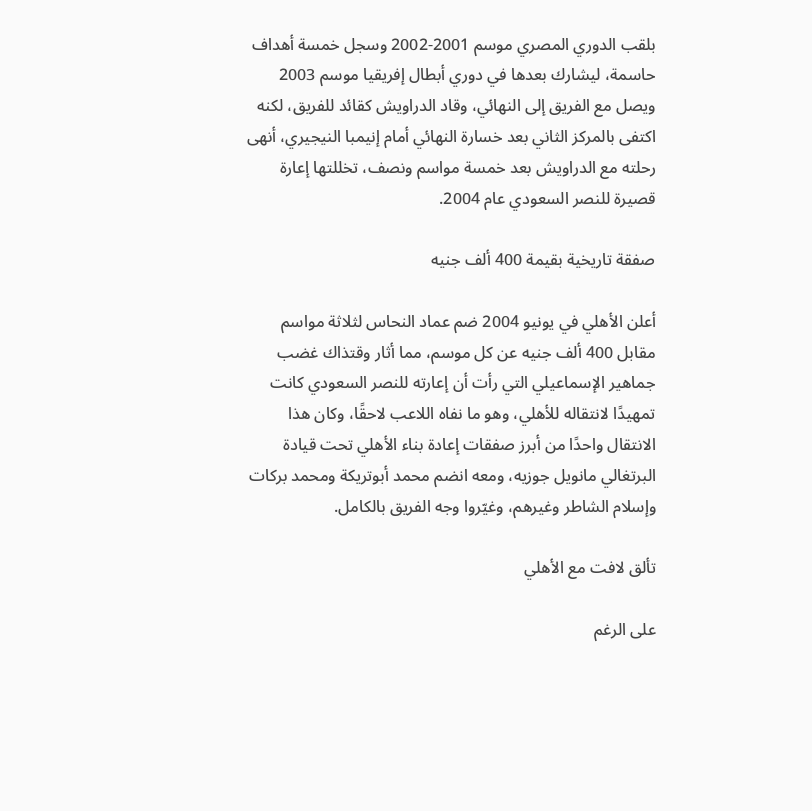بلقب الدوري المصري موسم 2001-2002 وسجل خمسة أهداف حاسمة، ليشارك بعدها في دوري أبطال إفريقيا موسم 2003 ويصل مع الفريق إلى النهائي، وقاد الدراويش كقائد للفريق، لكنه اكتفى بالمركز الثاني بعد خسارة النهائي أمام إنيمبا النيجيري، أنهى رحلته مع الدراويش بعد خمسة مواسم ونصف، تخللتها إعارة قصيرة للنصر السعودي عام 2004.

صفقة تاريخية بقيمة 400 ألف جنيه

أعلن الأهلي في يونيو 2004 ضم عماد النحاس لثلاثة مواسم مقابل 400 ألف جنيه عن كل موسم، مما أثار وقتذاك غضب جماهير الإسماعيلي التي رأت أن إعارته للنصر السعودي كانت تمهيدًا لانتقاله للأهلي، وهو ما نفاه اللاعب لاحقًا، وكان هذا الانتقال واحدًا من أبرز صفقات إعادة بناء الأهلي تحت قيادة البرتغالي مانويل جوزيه، ومعه انضم محمد أبوتريكة ومحمد بركات وإسلام الشاطر وغيرهم، وغيّروا وجه الفريق بالكامل.

تألق لافت مع الأهلي

على الرغم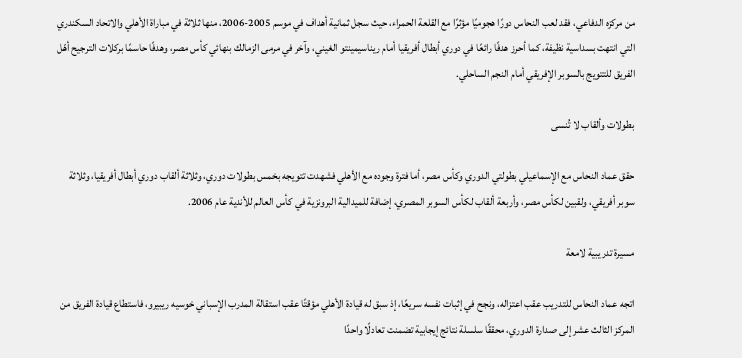من مركزه الدفاعي، فقد لعب النحاس دورًا هجوميًا مؤثرًا مع القلعة الحمراء، حيث سجل ثمانية أهداف في موسم 2005-2006، منها ثلاثة في مباراة الأهلي والاتحاد السكندري التي انتهت بسداسية نظيفة، كما أحرز هدفًا رائعًا في دوري أبطال أفريقيا أمام ريناسيمينتو الغيني، وآخر في مرمى الزمالك بنهائي كأس مصر، وهدفًا حاسمًا بركلات الترجيح أهّل الفريق للتتويج بالسوبر الإفريقي أمام النجم الساحلي.

بطولات وألقاب لا تُنسى

حقق عماد النحاس مع الإسماعيلي بطولتي الدوري وكأس مصر، أما فترة وجوده مع الأهلي فشهدت تتويجه بخمس بطولات دوري، وثلاثة ألقاب دوري أبطال أفريقيا، وثلاثة سوبر أفريقي، ولقبين لكأس مصر، وأربعة ألقاب لكأس السوبر المصري، إضافة للميدالية البرونزية في كأس العالم للأندية عام 2006.

مسيرة تدريبية لامعة

اتجه عماد النحاس للتدريب عقب اعتزاله، ونجح في إثبات نفسه سريعًا، إذ سبق له قيادة الأهلي مؤقتًا عقب استقالة المدرب الإسباني خوسيه ريبيرو، فاستطاع قيادة الفريق من المركز الثالث عشر إلى صدارة الدوري، محققًا سلسلة نتائج إيجابية تضمنت تعادلًا واحدًا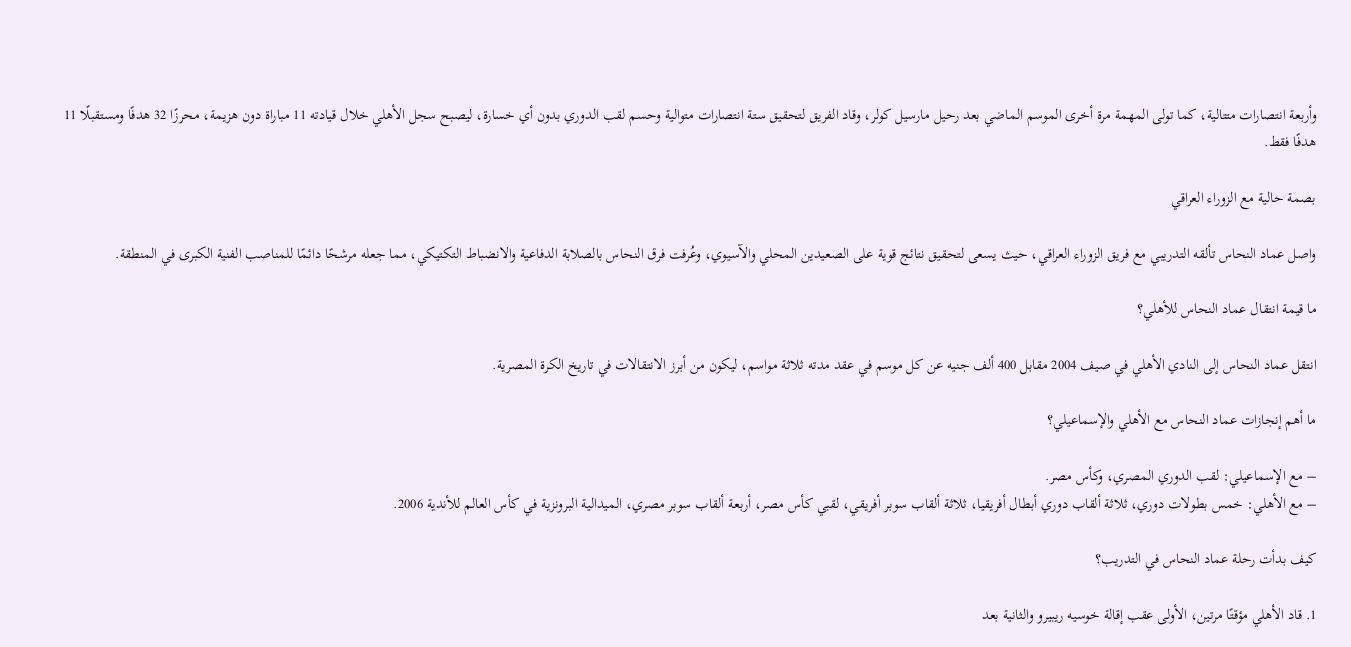وأربعة انتصارات متتالية، كما تولى المهمة مرة أخرى الموسم الماضي بعد رحيل مارسيل كولر، وقاد الفريق لتحقيق ستة انتصارات متوالية وحسم لقب الدوري بدون أي خسارة، ليصبح سجل الأهلي خلال قيادته 11 مباراة دون هزيمة، محرزًا 32 هدفًا ومستقبلًا 11 هدفًا فقط.

بصمة حالية مع الزوراء العراقي

واصل عماد النحاس تألقه التدريبي مع فريق الزوراء العراقي، حيث يسعى لتحقيق نتائج قوية على الصعيدين المحلي والآسيوي، وعُرفت فرق النحاس بالصلابة الدفاعية والانضباط التكتيكي، مما جعله مرشحًا دائمًا للمناصب الفنية الكبرى في المنطقة.

ما قيمة انتقال عماد النحاس للأهلي؟

انتقل عماد النحاس إلى النادي الأهلي في صيف 2004 مقابل 400 ألف جنيه عن كل موسم في عقد مدته ثلاثة مواسم، ليكون من أبرز الانتقالات في تاريخ الكرة المصرية.

ما أهم إنجازات عماد النحاس مع الأهلي والإسماعيلي؟

– مع الإسماعيلي: لقب الدوري المصري، وكأس مصر.
– مع الأهلي: خمس بطولات دوري، ثلاثة ألقاب دوري أبطال أفريقيا، ثلاثة ألقاب سوبر أفريقي، لقبي كأس مصر، أربعة ألقاب سوبر مصري، الميدالية البرونزية في كأس العالم للأندية 2006.

كيف بدأت رحلة عماد النحاس في التدريب؟

1. قاد الأهلي مؤقتًا مرتين، الأولى عقب إقالة خوسيه ريبيرو والثانية بعد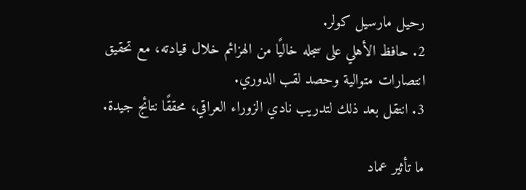رحيل مارسيل كولر.
2. حافظ الأهلي على سجله خاليًا من الهزائم خلال قيادته، مع تحقيق انتصارات متوالية وحصد لقب الدوري.
3. انتقل بعد ذلك لتدريب نادي الزوراء العراقي، محققًا نتائج جيدة.

ما تأثير عماد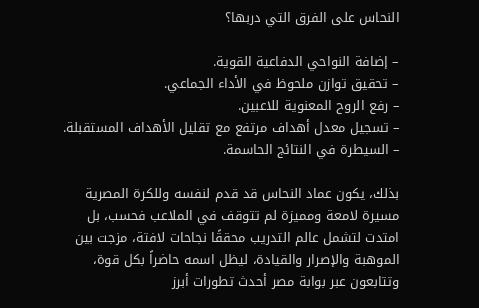النحاس على الفرق التي دربها؟

– إضافة النواحي الدفاعية القوية.
– تحقيق توازن ملحوظ في الأداء الجماعي.
– رفع الروح المعنوية للاعبين.
– تسجيل معدل أهداف مرتفع مع تقليل الأهداف المستقبلة.
– السيطرة في النتائج الحاسمة.

بذلك، يكون عماد النحاس قد قدم لنفسه وللكرة المصرية مسيرة لامعة ومميزة لم تتوقف في الملاعب فحسب، بل امتدت لتشمل عالم التدريب محققًا نجاحات لافتة، مزجت بين الموهبة والإصرار والقيادة، ليظل اسمه حاضراً بكل قوة، وتتابعون عبر بوابة مصر أحدث تطورات أبرز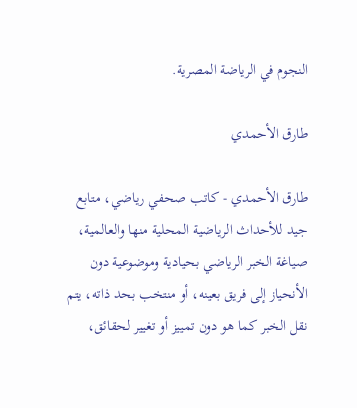النجوم في الرياضة المصرية.

طارق الأحمدي

طارق الأحمدي - كاتب صحفي رياضي، متابع جيد للأحداث الرياضية المحلية منها والعالمية، صياغة الخبر الرياضي بحيادية وموضوعية دون الأنحياز إلى فريق بعينه، أو منتخب بحد ذاته، يتم نقل الخبر كما هو دون تمييز أو تغيير لحقائق،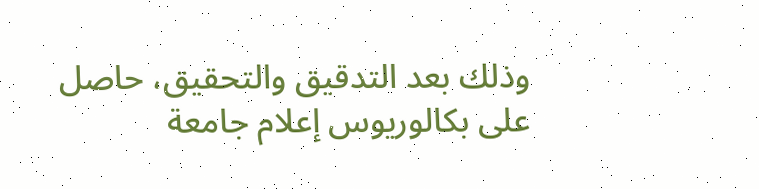وذلك بعد التدقيق والتحقيق، حاصل على بكالوريوس إعلام جامعة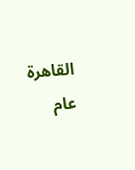القاهرة عام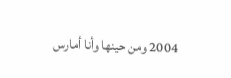2004 ومن حينها وأنا أمارس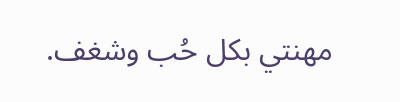مهنتي بكل حُب وشغف.